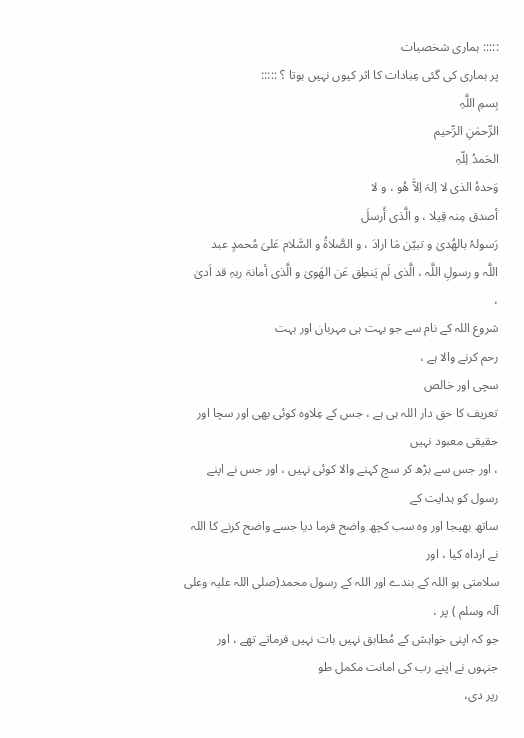::::: ہماری شخصیات
پر ہماری کی گئی عِبادات کا اثر کیوں نہیں ہوتا ؟ :::::
بِسمِ اللَّہِ
الرِّحمٰنِ الرِّحیم
الحَمدُ لِلّہِ
وَحدہُ الذی لا اِلہَ اِلاَّ ھُو ، و لا
أصدق مِنہ قِیلا ، و الَّذی أَرسلَ
رَسولہُ بالھُدیٰ و تبیّن مَا ارادَ ، و الصَّلاۃُ و السَّلام عَلیَ مُحمدٍ عبد
اللَّہ و رسولِ اللَّہ ، الَّذی لَم یَنطِق عَن الھَویٰ و الَّذی أمانۃ ربہِ قد اَدیٰ
،
شروع اللہ کے نام سے جو بہت ہی مہربان اور بہت
رحم کرنے والا ہے ،
سچی اور خالص
تعریف کا حق دار اللہ ہی ہے ، جس کے عِلاوہ کوئی بھی اور سچا اور حقیقی معبود نہیں
، اور جس سے بڑھ کر سچ کہنے والا کوئی نہیں ، اور جس نے اپنے رسول کو ہدایت کے
ساتھ بھیجا اور وہ سب کچھ واضح فرما دیا جسے واضح کرنے کا اللہ نے ارداہ کیا ، اور
سلامتی ہو اللہ کے بندے اور اللہ کے رسول محمد(صلی اللہ علیہ وعلی آلہ وسلم ) پر ،
جو کہ اپنی خواہش کے مُطابق نہیں بات نہیں فرماتے تھے ، اور جنہوں نے اپنے رب کی امانت مکمل طو
رپر دی،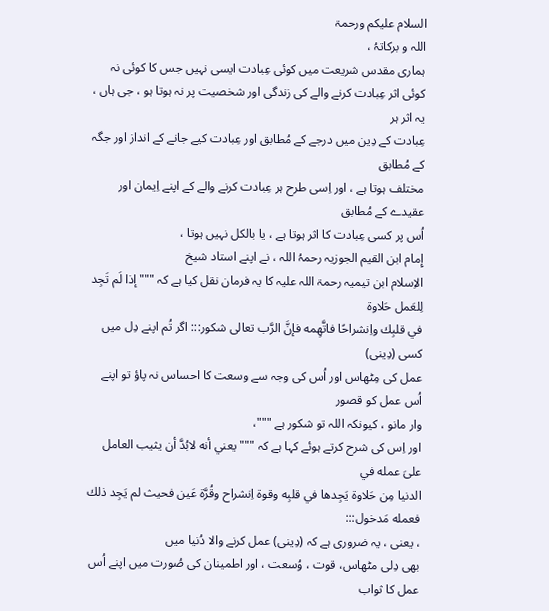السلام علیکم ورحمۃ
اللہ و برکاتہُ ،
ہماری مقدس شریعت میں کوئی عِبادت ایسی نہیں جس کا کوئی نہ
کوئی اثر عِبادت کرنے والے کی زندگی اور شخصیت پر نہ ہوتا ہو ، جی ہاں ، یہ اثر ہر
عِبادت کے دِین میں درجے کے مُطابق اور عِبادت کیے جانے کے انداز اور جگہ کے مُطابق
مختلف ہوتا ہے ، اور اِسی طرح ہر عِبادت کرنے والے کے اپنے اِیمان اور عقیدے کے مُطابق
اُس پر کسی عِبادت کا اثر ہوتا ہے ، یا بالکل نہیں ہوتا ،
إِمام ابن القیم الجوزیہ رحمہُ اللہ ، نے اپنے استاد شیخ
الاِسلام ابن تیمیہ رحمۃ اللہ علیہ کا یہ فرمان نقل کیا ہے کہ """ إذا لَم تَجِد لِلعَمل حَلاوة
في قلبِك واِنشراحًا فاتَّهِمه فإنَّ الرَّب تعالى شكور::: اگر تُم اپنے دِل میں کسی (دِینی)
عمل کی مِٹھاس اور اُس کی وجہ سے وسعت کا احساس نہ پاؤ تو اپنے اُس عمل کو قصور
وار مانو ، کیونکہ اللہ تو شکور ہے """،
اور اِس کی شرح کرتے ہوئے کہا ہے کہ """ يعني أنه لابُدَّ أن يثيب العامل علىَ عمله في
الدنيا مِن حَلاوة يَجِدها في قلبِه وقوة اِنشراح وقُرَّة عَين فحيث لم يَجِد ذلك
فعمله مَدخول:::
، یعنی ، یہ ضروری ہے کہ (دِینی) عمل کرنے والا دُنیا میں
بھی دِلی مٹھاس، قوت ، وُسعت ، اور اطمینان کی صُورت میں اپنے اُس عمل کا ثواب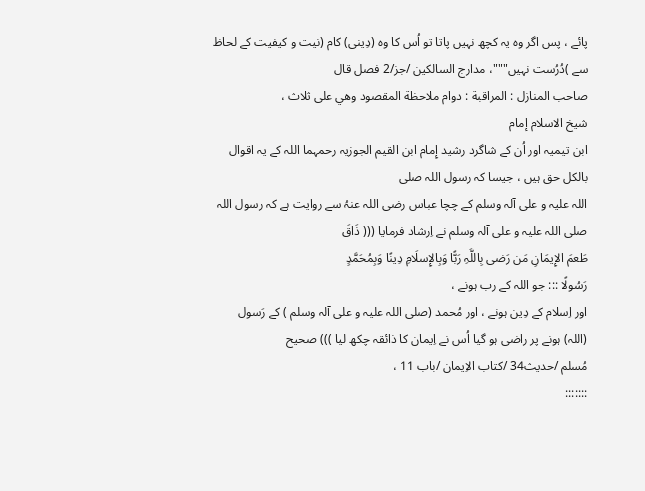پائے ، پس اگر وہ یہ کچھ نہیں پاتا تو اُس کا وہ (دِینی) کام (نیت و کیفیت کے لحاظ
سے )دُرُست نہیں"""، مدارج السالکین /جز/2 فصل قال
صاحب المنازل : المراقبة : دوام ملاحظة المقصود وهي على ثلاث ،
شیخ الاسلام إمام
ابن تیمیہ اور اُن کے شاگرد رشید إِمام ابن القیم الجوزیہ رحمہما اللہ کے یہ اقوال
بالکل حق ہیں ، جیسا کہ رسول اللہ صلی
اللہ علیہ و علی آلہ وسلم کے چچا عباس رضی اللہ عنہُ سے روایت ہے کہ رسول اللہ
صلی اللہ علیہ و علی آلہ وسلم نے اِرشاد فرمایا ((( ذَاقَ
طَعمَ الإِیمَانِ مَن رَضی بِاللَّہِ رَبًّا وَبِالإِسلَامِ دِینًا وَبِمُحَمَّدٍ
رَسُولًا ::: جو اللہ کے رب ہونے ،
اور اِسلام کے دِین ہونے ، اور مُحمد (صلی اللہ علیہ و علی آلہ وسلم ) کے رَسول
(اللہ) ہونے پر راضی ہو گیا اُس نے اِیمان کا ذائقہ چکھ لیا ))) صحیح
مُسلم /حدیث34 /کتاب الاِیمان /باب 11 ،
:::::::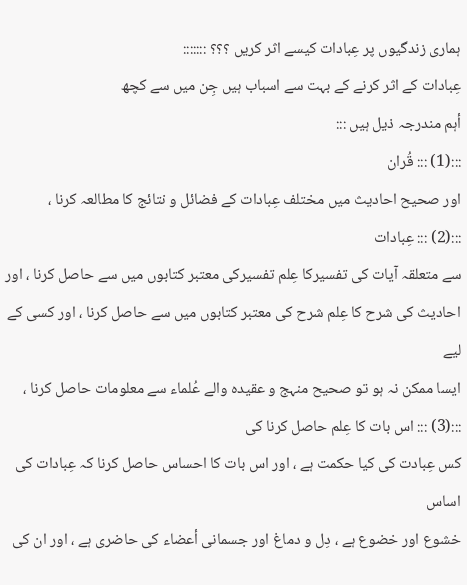ہماری زندگیوں پر عِبادات کیسے اثر کریں ؟؟؟ :::::::
عِبادات کے اثر کرنے کے بہت سے اسباب ہیں جِن میں سے کچھ
أہم مندرجہ ذیل ہیں :::
:::(1) ::: قُران
اور صحیح احادیث میں مختلف عِبادات کے فضائل و نتائج کا مطالعہ کرنا ،
:::(2) ::: عِبادات
سے متعلقہ آیات کی تفسیرکا عِلم تفسیرکی معتبر کتابوں میں سے حاصل کرنا ، اور
احادیث کی شرح کا عِلم شرح کی معتبر کتابوں میں سے حاصل کرنا ، اور کسی کے لیے
ایسا ممکن نہ ہو تو صحیح منہج و عقیدہ والے عُلماء سے معلومات حاصل کرنا ،
:::(3) ::: اس بات کا عِلم حاصل کرنا کی
کس عِبادت کی کیا حکمت ہے ، اور اس بات کا احساس حاصل کرنا کہ عِبادات کی اساس
خشوع اور خضوع ہے ، دِل و دماغ اور جسمانی أعضاء کی حاضری ہے ، اور ان کی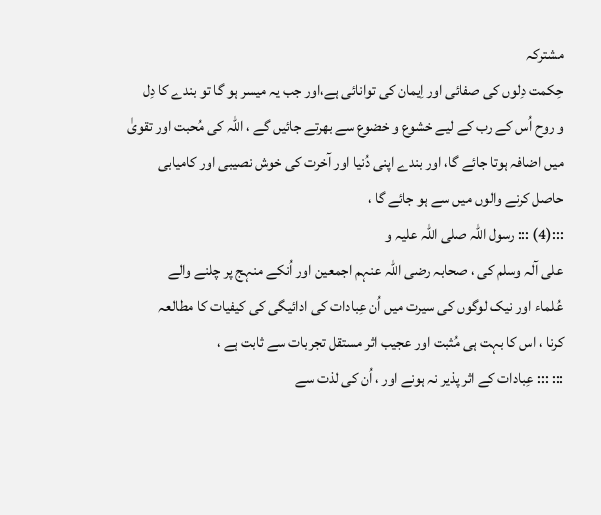مشترکہ
حِکمت دِلوں کی صفائی اور اِیمان کی توانائی ہے،اور جب یہ میسر ہو گا تو بندے کا دِل
و روح اُس کے رب کے لیے خشوع و خضوع سے بھرتے جائیں گے ، اللہ کی مُحبت اور تقویٰ
میں اضافہ ہوتا جائے گا، اور بندے اپنی دُنیا اور آخرت کی خوش نصیبی اور کامیابی
حاصل کرنے والوں میں سے ہو جائے گا ،
:::(4) ::: رسول اللہ صلی اللہ علیہ و
علی آلہ وسلم کی ، صحابہ رضی اللہ عنہم اجمعین اور اُنکے منہج پر چلنے والے
عُلماء اور نیک لوگوں کی سیرت میں اُن عِبادات کی ادائیگی کی کیفیات کا مطالعہ
کرنا ، اس کا بہت ہی مُثبت اور عجیب اثر مستقل تجربات سے ثابت ہے ،
::: ::: عِبادات کے اثر پذیر نہ ہونے اور ، اُن کی لذت سے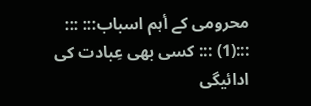محرومی کے أہم اسباب::: :::
:::(1) ::: کسی بھی عِبادت کی ادائیگی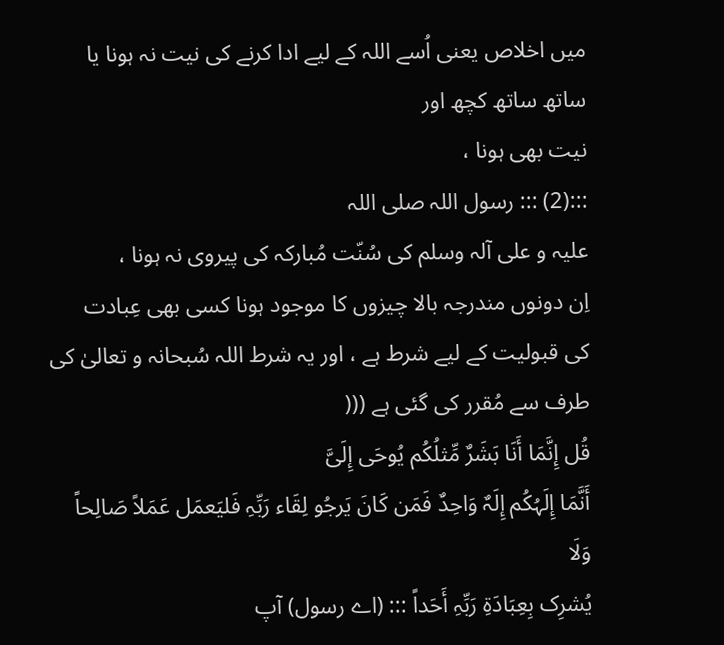میں اخلاص یعنی اُسے اللہ کے لیے ادا کرنے کی نیت نہ ہونا یا ساتھ ساتھ کچھ اور
نیت بھی ہونا ،
:::(2) ::: رسول اللہ صلی اللہ
علیہ و علی آلہ وسلم کی سُنّت مُبارکہ کی پیروی نہ ہونا ،
اِن دونوں مندرجہ بالا چیزوں کا موجود ہونا کسی بھی عِبادت
کی قبولیت کے لیے شرط ہے ، اور یہ شرط اللہ سُبحانہ و تعالیٰ کی طرف سے مُقرر کی گئی ہے (((
قُل إِنَّمَا أَنَا بَشَرٌ مِّثلُکُم یُوحَی إِلَیَّ
أَنَّمَا إِلَہُکُم إِلَہٌ وَاحِدٌ فَمَن کَانَ یَرجُو لِقَاء رَبِّہِ فَلیَعمَل عَمَلاً صَالِحاً وَلَا
یُشرِک بِعِبَادَۃِ رَبِّہِ أَحَداً ::: (اے رسول) آپ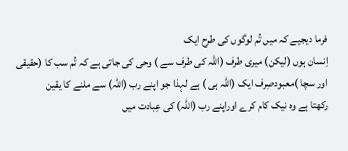فرما دیجیے کہ میں تُم لوگوں کی طرح ایک
اِنسان ہوں (لیکن) میری طرف (اللہ کی طرف سے ) وحی کی جاتی ہے کہ تُم سب کا (حقیقی
اور سچا )معبودصِرف ایک (اللہ ہی ) ہے لہذا جو اپنے رب (اللہ) سے ملنے کا یقین
رکھتا ہے وہ نیک کام کرے اوراپنے رب (اللہ) کی عِبادت میں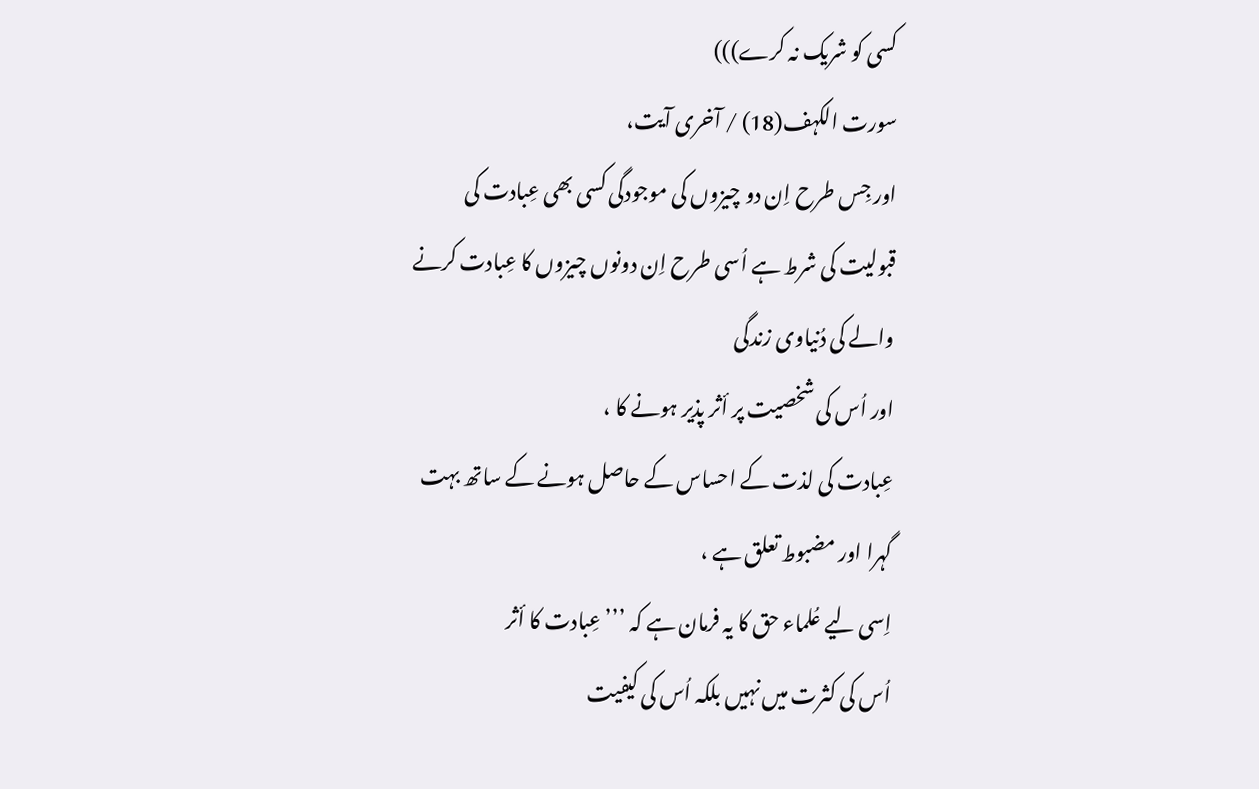کسی کو شریک نہ کرے)))
سورت الکہف(18) / آخری آیت،
اور جِس طرح اِن دو چیزوں کی موجودگی کسی بھی عِبادت کی
قبولیت کی شرط ہے اُسی طرح اِن دونوں چیزوں کا عِبادت کرنے والے کی دُنیاوی زندگی
اور اُس کی شخصیت پر أثر پذیر ہونے کا ،
عِبادت کی لذت کے احساس کے حاصل ہونے کے ساتھ بہت گہرا اور مضبوط تعلق ہے ،
اِسی لیے عُلماء حق کا یہ فرمان ہے کہ ’’’ عِبادت کا أثر
اُس کی کثرت میں نہیں بلکہ اُس کی کیفیت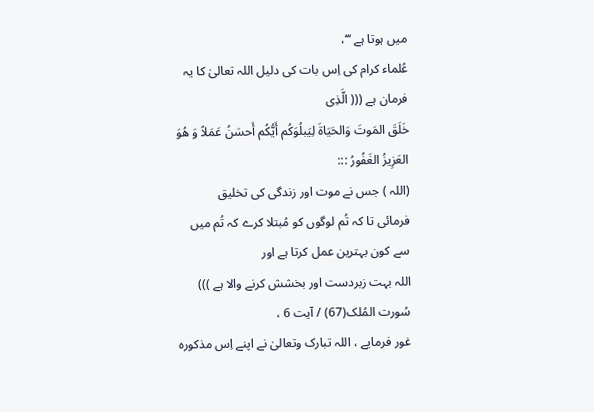میں ہوتا ہے ‘‘‘،
عُلماء کرام کی اِس بات کی دلیل اللہ تعالیٰ کا یہ فرمان ہے ((( الَّذِی
خَلَقَ المَوتَ وَالحَیَاۃَ لِیَبلُوَکُم أَیُّکُم أَحسَنُ عَمَلاً وَ ھُوَ
العَزِیزُ الغَفُورُ :::
(اللہ ) جس نے موت اور زندگی کی تخلیق
فرمائی تا کہ تُم لوگوں کو مُبتلا کرے کہ تُم میں سے کون بہترین عمل کرتا ہے اور
اللہ بہت زبردست اور بخشش کرنے والا ہے ))) سُورت المُلک(67) / آیت 6 ،
غور فرمایے ، اللہ تبارک وتعالیٰ نے اپنے اِس مذکورہ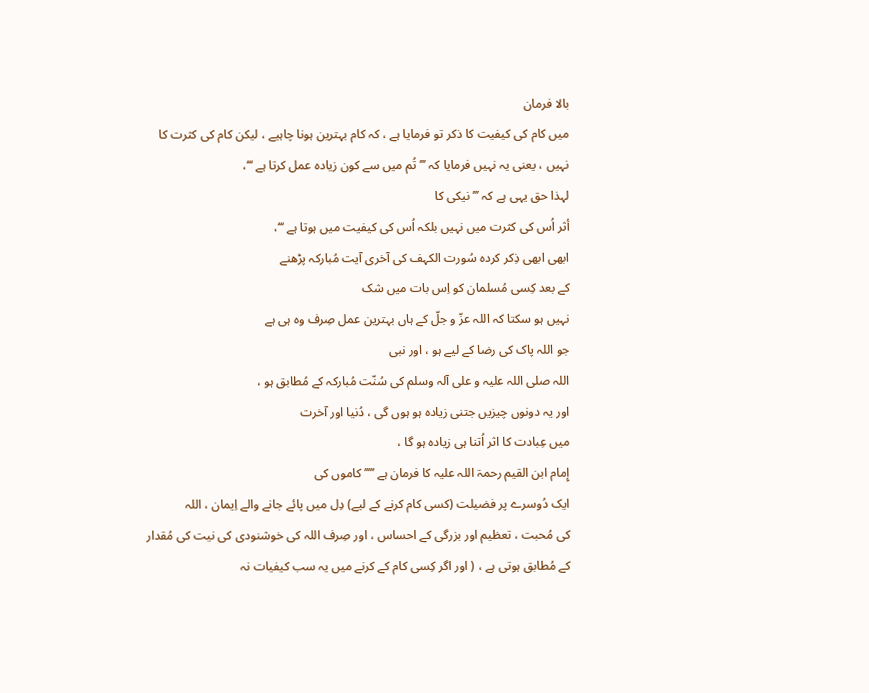بالا فرمان
میں کام کی کیفیت کا ذکر تو فرمایا ہے ، کہ کام بہترین ہونا چاہیے ، لیکن کام کی کثرت کا
نہیں ، یعنی یہ نہیں فرمایا کہ ’’’ تُم میں سے کون زیادہ عمل کرتا ہے ‘‘‘،
لہذا حق یہی ہے کہ ’’’ نیکی کا
أثر اُس کی کثرت میں نہیں بلکہ اُس کی کیفیت میں ہوتا ہے ‘‘‘،
ابھی ابھی ذِکر کردہ سُورت الکہف کی آخری آیت مُبارکہ پڑھنے
کے بعد کِسی مُسلمان کو اِس بات میں شک
نہیں ہو سکتا کہ اللہ عزّ و جلّ کے ہاں بہترین عمل صِرف وہ ہی ہے
جو اللہ پاک کی رضا کے لیے ہو ، اور نبی
اللہ صلی اللہ علیہ و علی آلہ وسلم کی سُنّت مُبارکہ کے مُطابق ہو ،
اور یہ دونوں چیزیں جتنی زیادہ ہو ہوں گی ، دُنیا اور آخرت
میں عِبادت کا اثر اُتنا ہی زیادہ ہو گا ،
إِمام ابن القیم رحمۃ اللہ علیہ کا فرمان ہے ’’’’’ کاموں کی
ایک دُوسرے پر فضیلت (کسی کام کرنے کے لیے) دِل میں پائے جانے والے اِیمان ، اللہ
کی مُحبت ، تعظیم اور بزرگی کے احساس ، اور صِرف اللہ کی خوشنودی کی نیت کی مُقدار
کے مُطابق ہوتی ہے ، ( اور اگر کِسی کام کے کرنے میں یہ سب کیفیات نہ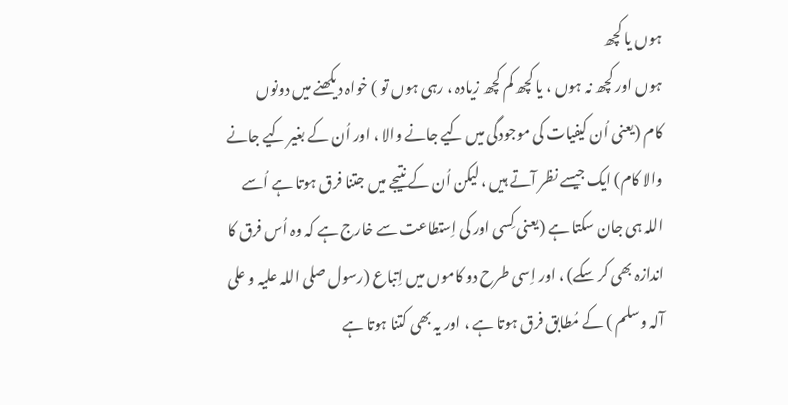ہوں یا کچھ
ہوں اور کچھ نہ ہوں ، یا کچھ کم کچھ زیادہ ، رہی ہوں تو ) خواہ دیکھنے میں دونوں
کام (یعنی اُن کیفیات کی موجودگی میں کیے جانے والا ، اور اُن کے بغیر کیے جانے
والا کام) ایک جیسے نظر آتے ہیں ، لیکن اُن کے نتیجے میں جتنا فرق ہوتا ہے اُسے
اللہ ہی جان سکتا ہے (یعنی کِسی اور کی اِستطاعت سے خارج ہے کہ وہ اُس فرق کا
اندازہ بھی کر سکے) ، اور اِسی طرح دو کاموں میں اِتباع (رسول صلی اللہ علیہ و علی
آلہ وسلم ) کے مُطابق فرق ہوتا ہے ، اور یہ بھی کتنا ہوتا ہے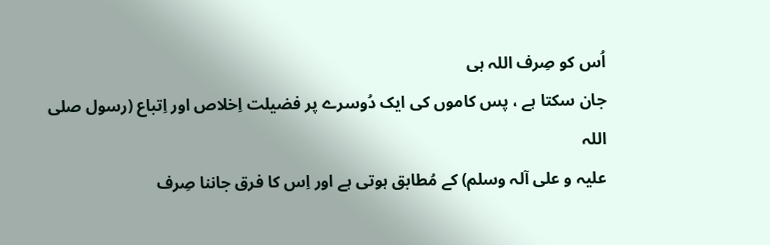اُس کو صِرف اللہ ہی
جان سکتا ہے ، پس کاموں کی ایک دُوسرے پر فضیلت اِخلاص اور اِتباع (رسول صلی اللہ
علیہ و علی آلہ وسلم) کے مُطابق ہوتی ہے اور اِس کا فرق جاننا صِرف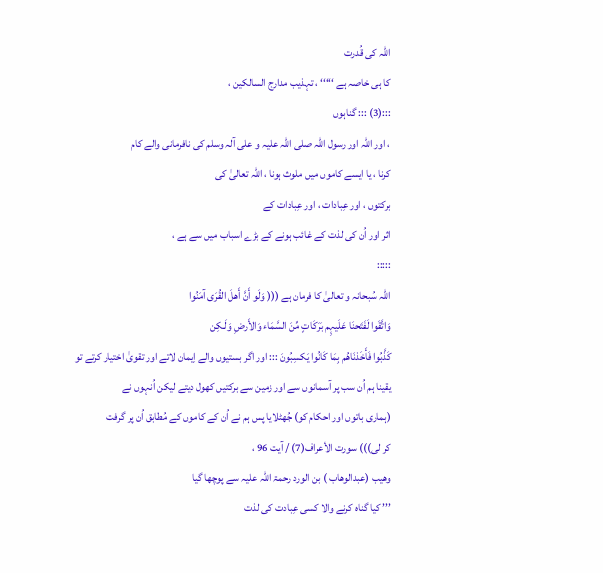اللہ کی قُدرت
کا ہی خاصہ ہے ‘‘‘‘‘ ، تہذیب مدارج السالکین ،
:::(3) ::: گناہوں
، اور اللہ اور رسول اللہ صلی اللہ علیہ و علی آلہ وسلم کی نافرمانی والے کام
کرنا ، یا ایسے کاموں میں ملوث ہونا ، اللہ تعالیٰ کی
برکتوں ، اور عِبادات ، اور عِبادات کے
اثر اور اُن کی لذت کے غائب ہونے کے بڑے اسباب میں سے ہے ،
:::::
اللہ سُبحانہ و تعالیٰ کا فرمان ہے ((( وَلَو أَنَّ أَھلَ القُرَی آمَنُوا
وَاتَّقَوا لَفَتَحنَا عَلَیہِم بَرَکَاتٍ مِّنَ السَّمَاء وَالأَرضِ وَلَـکِن
کَذَّبُوا فَأَخَذنَاھُم بِمَا کَانُوا یَکسِبُونَ ::: اور اگر بستیوں والے اِیمان لاتے اور تقویٰ اختیار کرتے تو
یقینا ہم اُن سب پر آسمانوں سے اور زمین سے برکتیں کھول دیتے لیکن اُنہوں نے
(ہماری باتوں اور احکام کو) جُھٹلایا پس ہم نے اُن کے کاموں کے مُطابق اُن پر گرفت
کر لی))) سورت الأعراف(7) / آیت 96 ،
وھیب (عبدالوھاب ) بن الورد رحمۃ اللہ علیہ سے پوچھا گیا
’’’ کیا گناہ کرنے والا کسی عِبادت کی لذت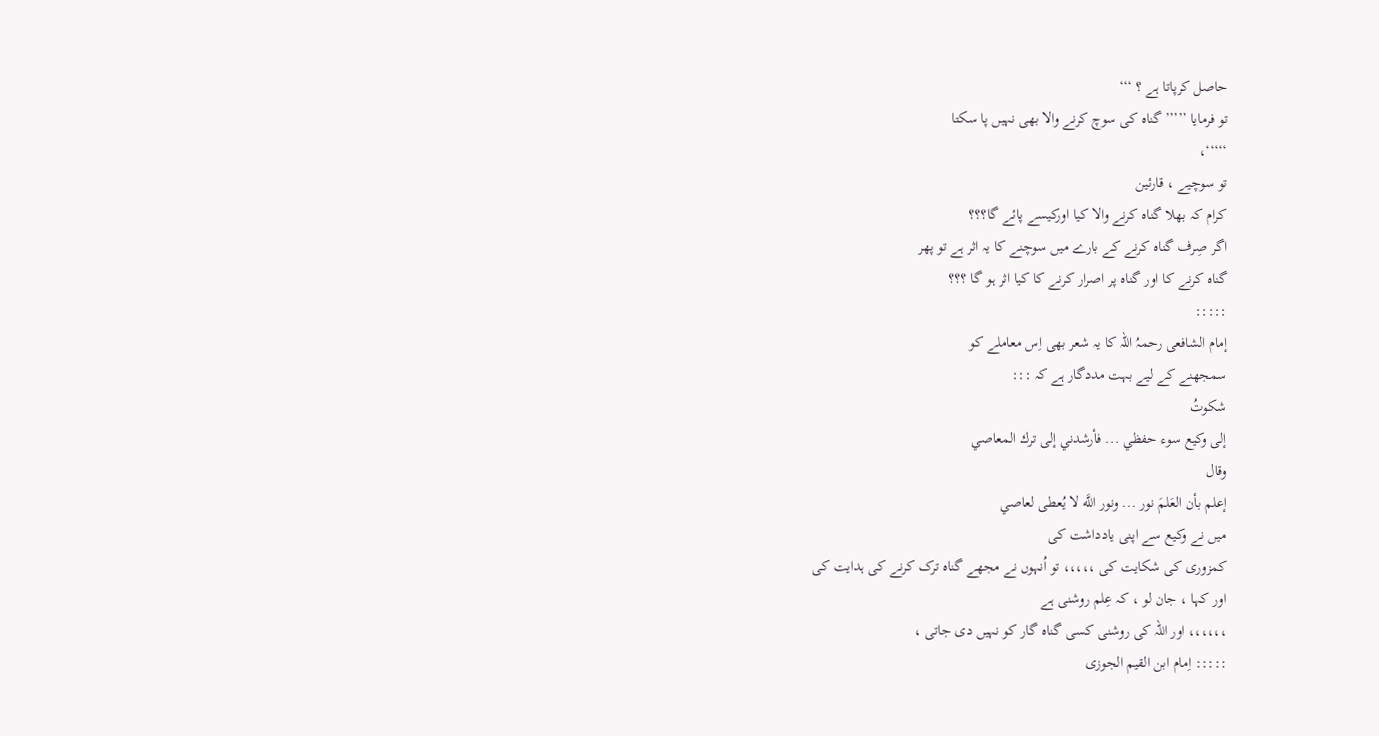حاصل کرپاتا ہے ؟ ‘‘‘
تو فرمایا ’’’’’ گناہ کی سوچ کرنے والا بھی نہیں پا سکتا
‘‘‘‘‘،
تو سوچیے ، قارئین
کرام کہ بھلا گناہ کرنے والا کیا اورکیسے پائے گا؟؟؟
اگر صِرف گناہ کرنے کے بارے میں سوچنے کا یہ اثر ہے تو پھر
گناہ کرنے کا اور گناہ پر اصرار کرنے کا کیا اثر ہو گا ؟؟؟
:::::
إمام الشافعی رحمہُ اللہ کا یہ شعر بھی اِس معاملے کو
سمجھنے کے لیے بہت مددگار ہے کہ :::
شكوتُ
إلى وكيع سوء حفظي ... فأرشدني إلى ترك المعاصي
وقال
إعلم بأن العَلمَ نور ... ونور اللَّه لا يُعطى لعاصي
میں نے وکیع سے اپنی یادداشت کی
کمزوری کی شکایت کی ،،،،، تو اُنہوں نے مجھے گناہ ترک کرنے کی ہدایت کی
اور کہا ، جان لو ، کہ عِلم روشنی ہے
،،،،،، اور اللہ کی روشنی کسی گناہ گار کو نہیں دی جاتی ،
::::: اِمام ابن القیم الجوزی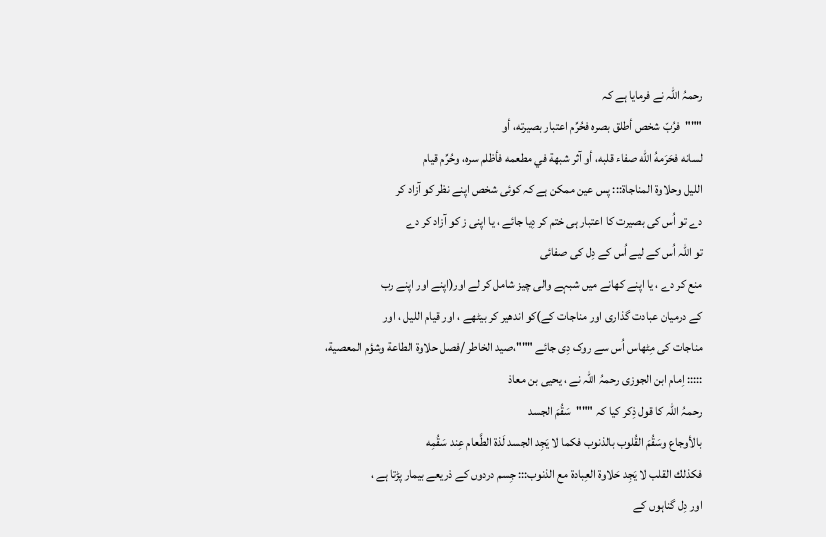رحمہُ اللہ نے فرمایا ہے کہ
"""فرُبّ شخص أطلق بصره فحُرِّم اعتبار بصيرته، أو
لسانه فحَرَمهُ الله صفاء قلبه، أو آثر شبهة في مطعمه فأظلم سره، وحُرِّم قيام
الليل وحلاوة المناجاة::: پس عین ممکن ہے کہ کوئی شخص اپنے نظر کو آزاد کر
دے تو اُس کی بصیرت کا اعتبار ہی ختم کر دِیا جائے ، یا اپنی ز کو آزاد کر دے
تو اللہ اُس کے لیے اُس کے دِل کی صفائی
منع کر دے ، یا اپنے کھانے میں شبہے والی چیز شامل کر لے اور(اپنے اور اپنے رب
کے درمیان عبادت گذاری اور مناجات کے)کو اندھیر کر بیٹھے ، اور قیام اللیل ، اور
مناجات کی مِٹھاس اُس سے روک دِی جائے """،صید الخاطر /فصل حلاوة الطاعة وشؤم المعصية،
::::: اِمام ابن الجوزی رحمہُ اللہ نے ، یحیی بن معاذ
رحمہُ اللہ کا قول ذِکر کیا کہ """سَقُمَ الجسد
بالأوجاع وسَقُمَ القُلوب بالذنوب فكما لا يَجِد الجسد لَذة الطَّعام عِند سَقُمِه
فكذلك القلب لا يَجِد حَلاوة العِبادة مع الذنوب::: جِسم دردوں کے ذریعے بیمار پڑتا ہے ،
اور دِل گناہوں کے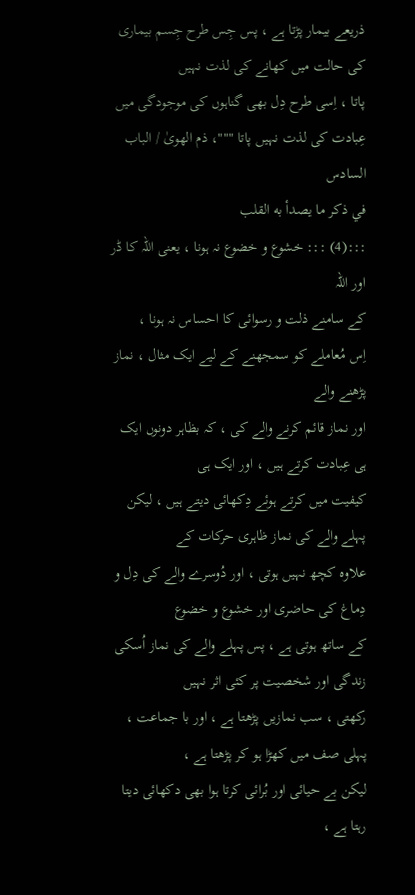ذریعے بیمار پڑتا ہے ، پس جِس طرح جِسم بیماری کی حالت میں کھانے کی لذت نہیں
پاتا ، اِسی طرح دِل بھی گناہوں کی موجودگی میں عِبادت کی لذت نہیں پاتا """، ذم الھویٰ / الباب السادس
في ذكر ما يصدأ به القلب
:::(4) ::: خشوع و خضوع نہ ہونا ، یعنی اللہ کا ڈر اور اللہ
کے سامنے ذلت و رسوائی کا احساس نہ ہونا ،
اِس مُعاملے کو سمجھنے کے لیے ایک مثال ، نماز پڑھنے والے
اور نماز قائم کرنے والے کی ، کہ بظاہر دونوں ایک ہی عِبادت کرتے ہیں ، اور ایک ہی
کیفیت میں کرتے ہوئے دِکھائی دیتے ہیں ، لیکن پہلے والے کی نماز ظاہری حرکات کے
علاوہ کچھ نہیں ہوتی ، اور دُوسرے والے کی دِل و دِماغ کی حاضری اور خشوع و خضوع
کے ساتھ ہوتی ہے ، پس پہلے والے کی نماز اُسکی زندگی اور شخصیت پر کئی اثر نہیں
رکھتی ، سب نمازیں پڑھتا ہے ، اور با جماعت ، پہلی صف میں کھڑا ہو کر پڑھتا ہے ،
لیکن بے حیائی اور بُرائی کرتا ہوا بھی دکھائی دیتا رہتا ہے ،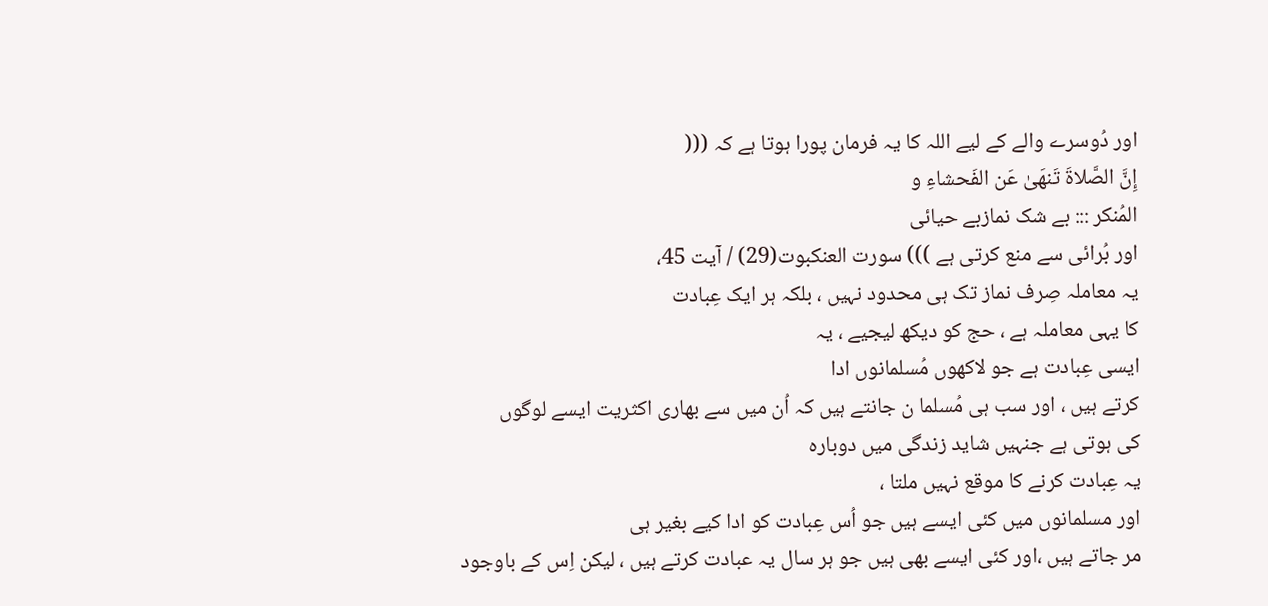اور دُوسرے والے کے لیے اللہ کا یہ فرمان پورا ہوتا ہے کہ (((
إِنَّ الصَّلاۃَ تَنھَیٰ عَن الفَحشاءِ و
المُنکر ::: بے شک نمازبے حیائی
اور بُرائی سے منع کرتی ہے ))) سورت العنکبوت(29) / آیت 45،
یہ معاملہ صِرف نماز تک ہی محدود نہیں ، بلکہ ہر ایک عِبادت
کا یہی معاملہ ہے ، حج کو دیکھ لیجیے ، یہ
ایسی عِبادت ہے جو لاکھوں مُسلمانوں ادا
کرتے ہیں ، اور سب ہی مُسلما ن جانتے ہیں کہ اُن میں سے بھاری اکثریت ایسے لوگوں
کی ہوتی ہے جنہیں شاید زندگی میں دوبارہ
یہ عِبادت کرنے کا موقع نہیں ملتا ،
اور مسلمانوں میں کئی ایسے ہیں جو اُس عِبادت کو ادا کیے بغیر ہی
مر جاتے ہیں ،اور کئی ایسے بھی ہیں جو ہر سال یہ عبادت کرتے ہیں ، لیکن اِس کے باوجود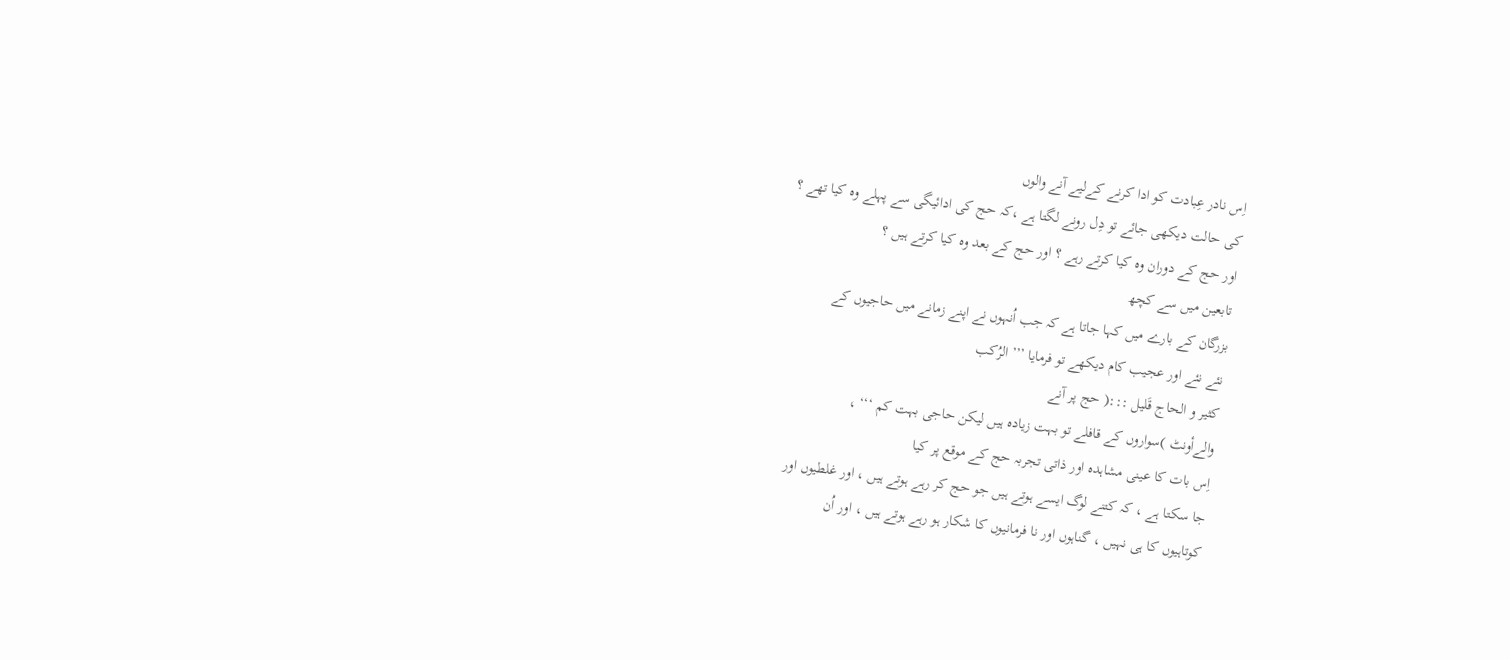اِس نادر عِبادت کو ادا کرنے کےلیے آنے والوں
کی حالت دیکھی جائے تو دِل رونے لگتا ہے ،کہ حج کی ادائیگی سے پہلے وہ کیا تھے ؟
اور حج کے دوران وہ کیا کرتے رہے ؟ اور حج کے بعد وہ کیا کرتے ہیں ؟
تابعین میں سے کچھ
بزرگان کے بارے میں کہا جاتا ہے کہ جب اُنہوں نے اپنے زمانے میں حاجیوں کے
نئے نئے اور عجیب کام دیکھے تو فرمایا ’’’ الرُکب
کثیر و الحاج قَلیل :::( حج پر آنے
والےأونٹ )سواروں کے قافلے تو بہت زیادہ ہیں لیکن حاجی بہت کم ‘‘‘ ،
اِس بات کا عینی مشاہدہ اور ذاتی تجربہ حج کے موقع پر کیا
جا سکتا ہے ، کہ کتنے لوگ ایسے ہوتے ہیں جو حج کر رہے ہوتے ہیں ، اور غلطیوں اور
کوتاہیوں کا ہی نہیں ، گناہوں اور نا فرمانیوں کا شکار ہو رہے ہوتے ہیں ، اور اُن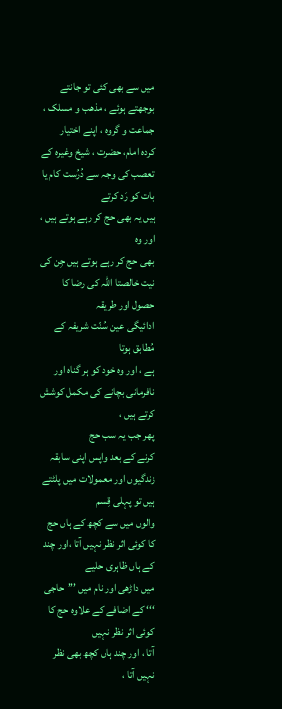میں سے بھی کئی تو جانتے بوجھتے ہوئے ، مذھب و مسلک ، جماعت و گروہ ، اپنے اختیار
کردہ امام، حضرت ، شیخ وغیرہ کے تعصب کی وجہ سے دُرُست کام یا بات کو رَد کرتے
ہیں یہ بھی حج کر رہے ہوتے ہیں ، اور وہ
بھی حج کر رہے ہوتے ہیں جِن کی نیت خالصتا اللہ کی رضا کا حصول اور طریقہ
ادائیگی عین سُنّت شریفہ کے مُطابق ہوتا
ہے ، اور وہ خود کو ہر گناہ اور نافرمانی بچانے کی مکمل کوشش کرتے ہیں ،
پھر جب یہ سب حج
کرنے کے بعد واپس اپنی سابقہ زندگیوں اور معمولات میں پلٹتے ہیں تو پہلی قِسم
والوں میں سے کچھ کے ہاں حج کا کوئی اثر نظر نہیں آتا ،اور چند کے ہاں ظاہری حلیے
میں داڑھی اور نام میں ’’’حاجی ‘‘‘ کے اضافے کے علاوہ حج کا کوئی اثر نظر نہیں
آتا ، اور چند ہاں کچھ بھی نظر نہیں آتا ،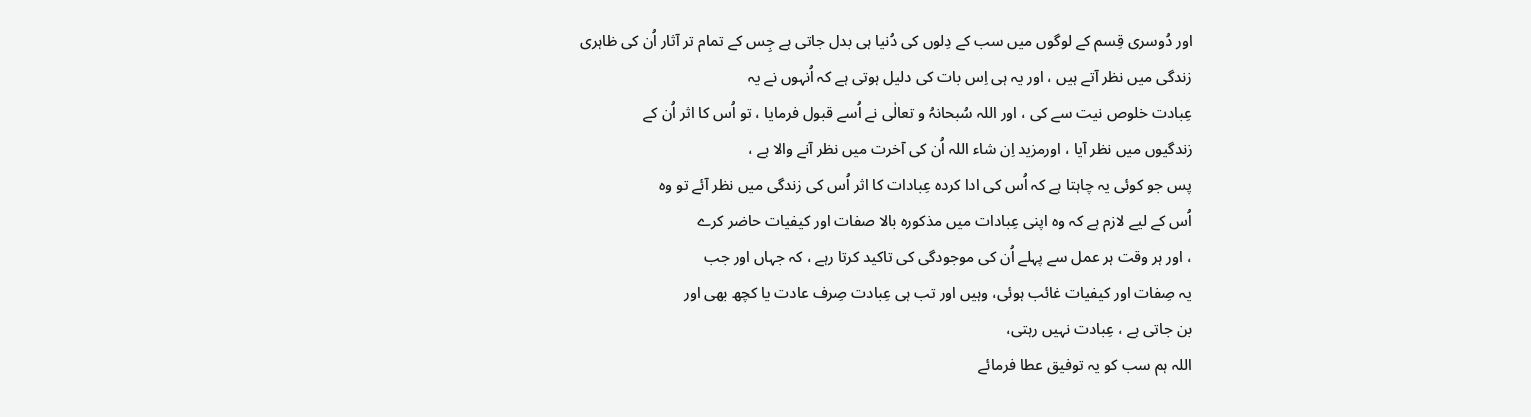اور دُوسری قِسم کے لوگوں میں سب کے دِلوں کی دُنیا ہی بدل جاتی ہے جِس کے تمام تر آثار اُن کی ظاہری
زندگی میں نظر آتے ہیں ، اور یہ ہی اِس بات کی دلیل ہوتی ہے کہ اُنہوں نے یہ
عِبادت خلوص نیت سے کی ، اور اللہ سُبحانہُ و تعالٰی نے اُسے قبول فرمایا ، تو اُس کا اثر اُن کے
زندگیوں میں نظر آیا ، اورمزید اِن شاء اللہ اُن کی آخرت میں نظر آنے والا ہے ،
پس جو کوئی یہ چاہتا ہے کہ اُس کی ادا کردہ عِبادات کا اثر اُس کی زندگی میں نظر آئے تو وہ
اُس کے لیے لازم ہے کہ وہ اپنی عِبادات میں مذکورہ بالا صفات اور کیفیات حاضر کرے
، اور ہر وقت ہر عمل سے پہلے اُن کی موجودگی کی تاکید کرتا رہے ، کہ جہاں اور جب
یہ صِفات اور کیفیات غائب ہوئی، وہیں اور تب ہی عِبادت صِرف عادت یا کچھ بھی اور
بن جاتی ہے ، عِبادت نہیں رہتی،
اللہ ہم سب کو یہ توفیق عطا فرمائے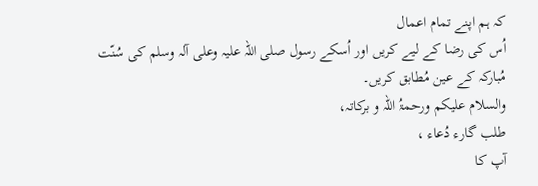کہ ہم اپنے تمام اعمال
اُس کی رضا کے لیے کریں اور اُسکے رسول صلی اللہ علیہ وعلی آلہ وسلم کی سُنّت
مُبارکہ کے عین مُطابق کریں۔
والسلام علیکم ورحمۃُ اللہ و برکاتہ،
طلب گارء دُعاء ،
آپ کا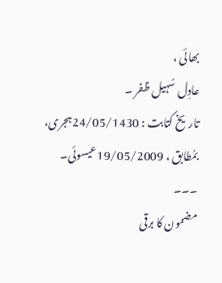بھائی ،
عادِل سُہیل ظفر ۔
تاریخ کتابت : 24/05/1430ہجری،
بمُطابق ، 19/05/2009عیسوئی۔
۔۔۔
مضمون کا برقی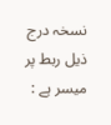نسخہ درج ذیل ربط پر میسر ہے :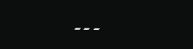۔۔۔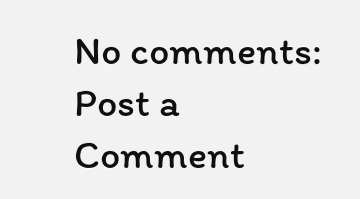No comments:
Post a Comment